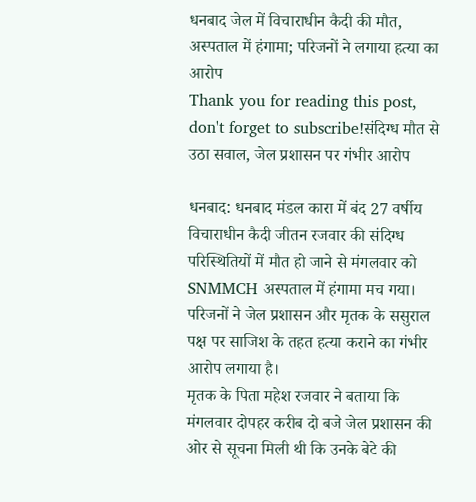धनबाद जेल में विचाराधीन कैदी की मौत, अस्पताल में हंगामा; परिजनों ने लगाया हत्या का आरोप
Thank you for reading this post, don't forget to subscribe!संदिग्ध मौत से उठा सवाल, जेल प्रशासन पर गंभीर आरोप

धनबाद: धनबाद मंडल कारा में बंद 27 वर्षीय विचाराधीन कैदी जीतन रजवार की संदिग्ध परिस्थितियों में मौत हो जाने से मंगलवार को SNMMCH अस्पताल में हंगामा मच गया। परिजनों ने जेल प्रशासन और मृतक के ससुराल पक्ष पर साजिश के तहत हत्या कराने का गंभीर आरोप लगाया है।
मृतक के पिता महेश रजवार ने बताया कि मंगलवार दोपहर करीब दो बजे जेल प्रशासन की ओर से सूचना मिली थी कि उनके बेटे की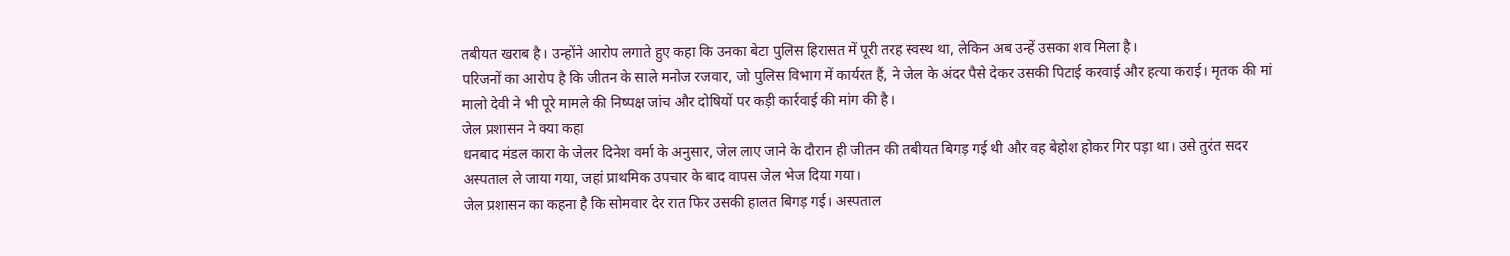तबीयत खराब है। उन्होंने आरोप लगाते हुए कहा कि उनका बेटा पुलिस हिरासत में पूरी तरह स्वस्थ था, लेकिन अब उन्हें उसका शव मिला है।
परिजनों का आरोप है कि जीतन के साले मनोज रजवार, जो पुलिस विभाग में कार्यरत हैं, ने जेल के अंदर पैसे देकर उसकी पिटाई करवाई और हत्या कराई। मृतक की मां मालो देवी ने भी पूरे मामले की निष्पक्ष जांच और दोषियों पर कड़ी कार्रवाई की मांग की है।
जेल प्रशासन ने क्या कहा
धनबाद मंडल कारा के जेलर दिनेश वर्मा के अनुसार, जेल लाए जाने के दौरान ही जीतन की तबीयत बिगड़ गई थी और वह बेहोश होकर गिर पड़ा था। उसे तुरंत सदर अस्पताल ले जाया गया, जहां प्राथमिक उपचार के बाद वापस जेल भेज दिया गया।
जेल प्रशासन का कहना है कि सोमवार देर रात फिर उसकी हालत बिगड़ गई। अस्पताल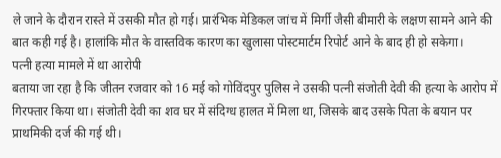ले जाने के दौरान रास्ते में उसकी मौत हो गई। प्रारंभिक मेडिकल जांच में मिर्गी जैसी बीमारी के लक्षण सामने आने की बात कही गई है। हालांकि मौत के वास्तविक कारण का खुलासा पोस्टमार्टम रिपोर्ट आने के बाद ही हो सकेगा।
पत्नी हत्या मामले में था आरोपी
बताया जा रहा है कि जीतन रजवार को 16 मई को गोविंदपुर पुलिस ने उसकी पत्नी संजोती देवी की हत्या के आरोप में गिरफ्तार किया था। संजोती देवी का शव घर में संदिग्ध हालत में मिला था, जिसके बाद उसके पिता के बयान पर प्राथमिकी दर्ज की गई थी।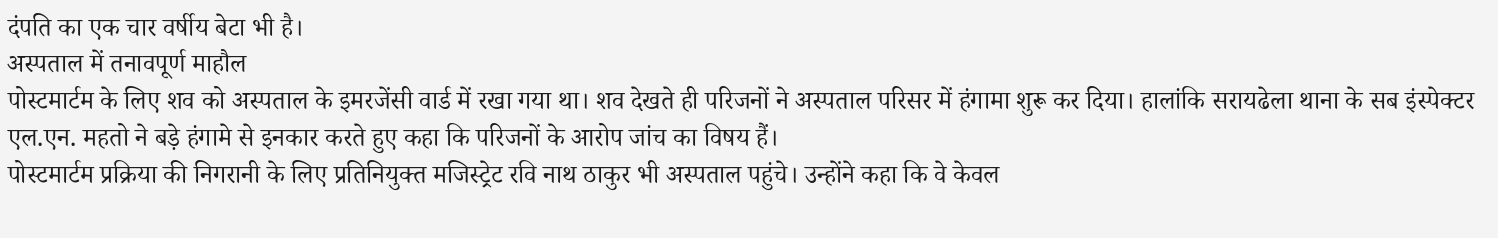दंपति का एक चार वर्षीय बेटा भी है।
अस्पताल में तनावपूर्ण माहौल
पोस्टमार्टम के लिए शव को अस्पताल के इमरजेंसी वार्ड में रखा गया था। शव देखते ही परिजनों ने अस्पताल परिसर में हंगामा शुरू कर दिया। हालांकि सरायढेला थाना के सब इंस्पेक्टर एल.एन. महतो ने बड़े हंगामे से इनकार करते हुए कहा कि परिजनों के आरोप जांच का विषय हैं।
पोस्टमार्टम प्रक्रिया की निगरानी के लिए प्रतिनियुक्त मजिस्ट्रेट रवि नाथ ठाकुर भी अस्पताल पहुंचे। उन्होंने कहा कि वे केवल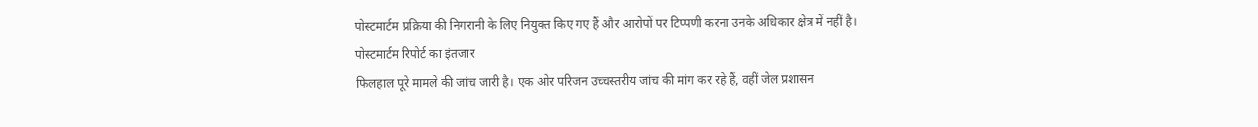पोस्टमार्टम प्रक्रिया की निगरानी के लिए नियुक्त किए गए हैं और आरोपों पर टिप्पणी करना उनके अधिकार क्षेत्र में नहीं है।
पोस्टमार्टम रिपोर्ट का इंतजार
फिलहाल पूरे मामले की जांच जारी है। एक ओर परिजन उच्चस्तरीय जांच की मांग कर रहे हैं, वहीं जेल प्रशासन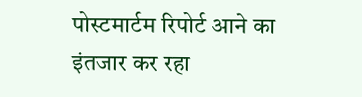पोस्टमार्टम रिपोर्ट आने का इंतजार कर रहा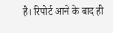है। रिपोर्ट आने के बाद ही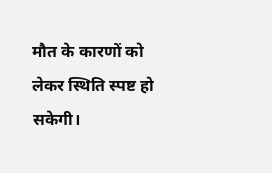मौत के कारणों को लेकर स्थिति स्पष्ट हो सकेगी।